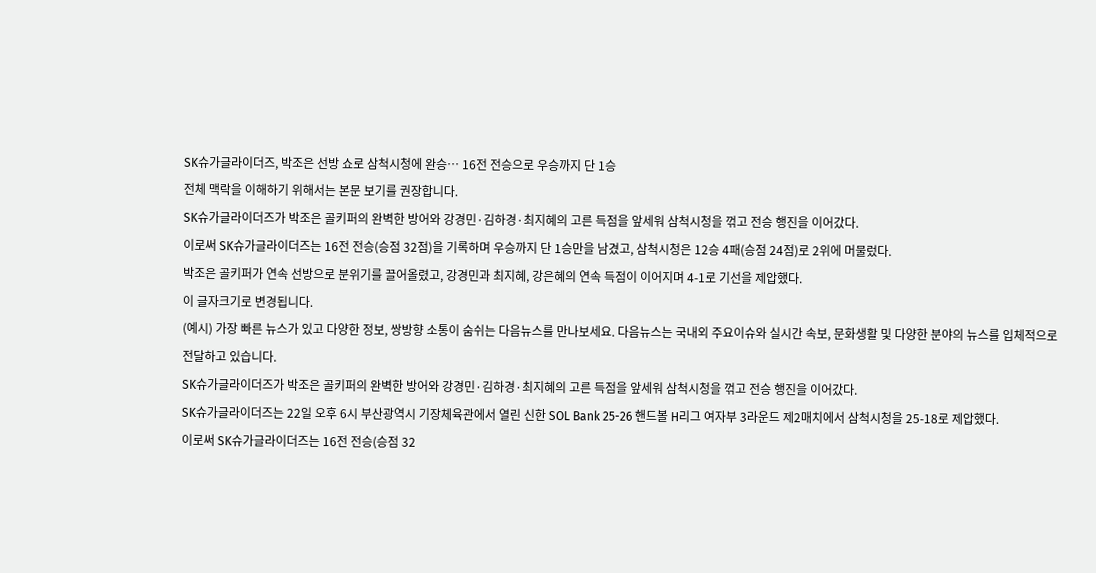SK슈가글라이더즈, 박조은 선방 쇼로 삼척시청에 완승… 16전 전승으로 우승까지 단 1승
전체 맥락을 이해하기 위해서는 본문 보기를 권장합니다.
SK슈가글라이더즈가 박조은 골키퍼의 완벽한 방어와 강경민·김하경·최지혜의 고른 득점을 앞세워 삼척시청을 꺾고 전승 행진을 이어갔다.
이로써 SK슈가글라이더즈는 16전 전승(승점 32점)을 기록하며 우승까지 단 1승만을 남겼고, 삼척시청은 12승 4패(승점 24점)로 2위에 머물렀다.
박조은 골키퍼가 연속 선방으로 분위기를 끌어올렸고, 강경민과 최지혜, 강은혜의 연속 득점이 이어지며 4-1로 기선을 제압했다.
이 글자크기로 변경됩니다.
(예시) 가장 빠른 뉴스가 있고 다양한 정보, 쌍방향 소통이 숨쉬는 다음뉴스를 만나보세요. 다음뉴스는 국내외 주요이슈와 실시간 속보, 문화생활 및 다양한 분야의 뉴스를 입체적으로 전달하고 있습니다.
SK슈가글라이더즈가 박조은 골키퍼의 완벽한 방어와 강경민·김하경·최지혜의 고른 득점을 앞세워 삼척시청을 꺾고 전승 행진을 이어갔다.
SK슈가글라이더즈는 22일 오후 6시 부산광역시 기장체육관에서 열린 신한 SOL Bank 25-26 핸드볼 H리그 여자부 3라운드 제2매치에서 삼척시청을 25-18로 제압했다.
이로써 SK슈가글라이더즈는 16전 전승(승점 32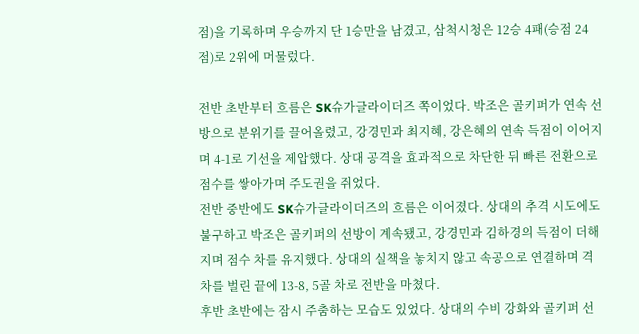점)을 기록하며 우승까지 단 1승만을 남겼고, 삼척시청은 12승 4패(승점 24점)로 2위에 머물렀다.

전반 초반부터 흐름은 SK슈가글라이더즈 쪽이었다. 박조은 골키퍼가 연속 선방으로 분위기를 끌어올렸고, 강경민과 최지혜, 강은혜의 연속 득점이 이어지며 4-1로 기선을 제압했다. 상대 공격을 효과적으로 차단한 뒤 빠른 전환으로 점수를 쌓아가며 주도권을 쥐었다.
전반 중반에도 SK슈가글라이더즈의 흐름은 이어졌다. 상대의 추격 시도에도 불구하고 박조은 골키퍼의 선방이 계속됐고, 강경민과 김하경의 득점이 더해지며 점수 차를 유지했다. 상대의 실책을 놓치지 않고 속공으로 연결하며 격차를 벌린 끝에 13-8, 5골 차로 전반을 마쳤다.
후반 초반에는 잠시 주춤하는 모습도 있었다. 상대의 수비 강화와 골키퍼 선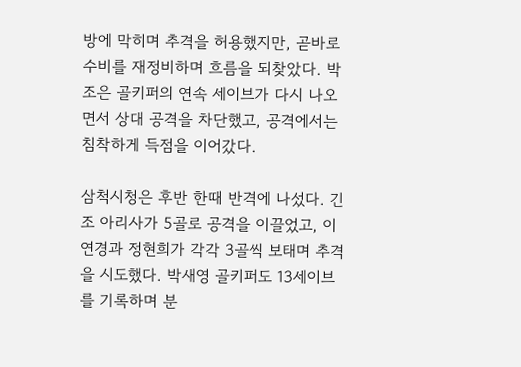방에 막히며 추격을 허용했지만, 곧바로 수비를 재정비하며 흐름을 되찾았다. 박조은 골키퍼의 연속 세이브가 다시 나오면서 상대 공격을 차단했고, 공격에서는 침착하게 득점을 이어갔다.

삼척시청은 후반 한때 반격에 나섰다. 긴조 아리사가 5골로 공격을 이끌었고, 이연경과 정현희가 각각 3골씩 보태며 추격을 시도했다. 박새영 골키퍼도 13세이브를 기록하며 분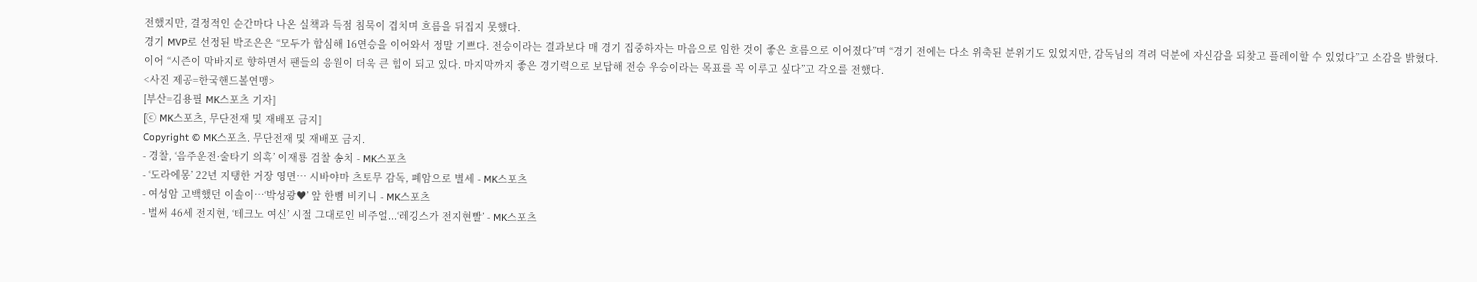전했지만, 결정적인 순간마다 나온 실책과 득점 침묵이 겹치며 흐름을 뒤집지 못했다.
경기 MVP로 선정된 박조은은 “모두가 합심해 16연승을 이어와서 정말 기쁘다. 전승이라는 결과보다 매 경기 집중하자는 마음으로 임한 것이 좋은 흐름으로 이어졌다”며 “경기 전에는 다소 위축된 분위기도 있었지만, 감독님의 격려 덕분에 자신감을 되찾고 플레이할 수 있었다”고 소감을 밝혔다.
이어 “시즌이 막바지로 향하면서 팬들의 응원이 더욱 큰 힘이 되고 있다. 마지막까지 좋은 경기력으로 보답해 전승 우승이라는 목표를 꼭 이루고 싶다”고 각오를 전했다.
<사진 제공=한국핸드볼연맹>
[부산=김용필 MK스포츠 기자]
[ⓒ MK스포츠, 무단전재 및 재배포 금지]
Copyright © MK스포츠. 무단전재 및 재배포 금지.
- 경찰, ‘음주운전·술타기 의혹’ 이재룡 검찰 송치 - MK스포츠
- ‘도라에몽’ 22년 지탱한 거장 영면… 시바야마 츠토무 감독, 폐암으로 별세 - MK스포츠
- 여성암 고백했던 이솔이…‘박성광♥’ 앞 한뼘 비키니 - MK스포츠
- 벌써 46세 전지현, ‘테크노 여신’ 시절 그대로인 비주얼...‘레깅스가 전지현빨’ - MK스포츠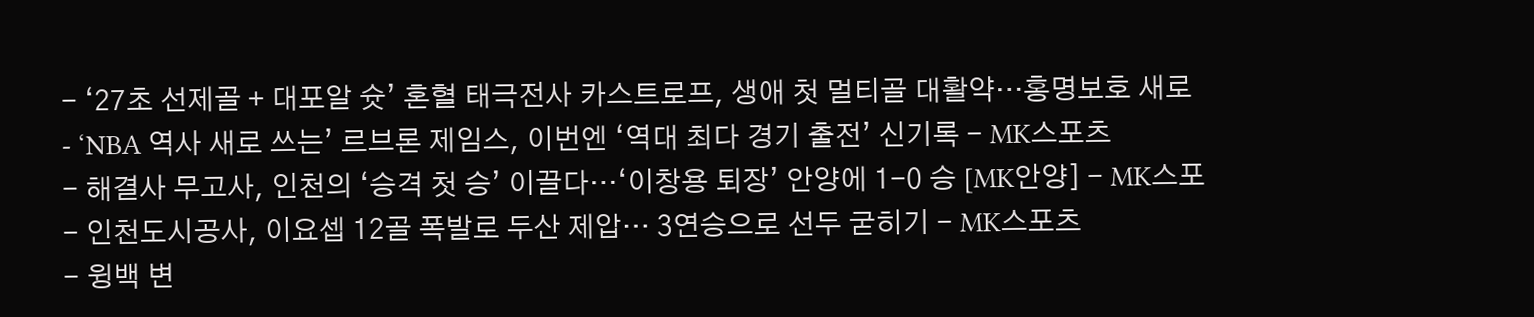- ‘27초 선제골 + 대포알 슛’ 혼혈 태극전사 카스트로프, 생애 첫 멀티골 대활약…홍명보호 새로
- ‘NBA 역사 새로 쓰는’ 르브론 제임스, 이번엔 ‘역대 최다 경기 출전’ 신기록 - MK스포츠
- 해결사 무고사, 인천의 ‘승격 첫 승’ 이끌다…‘이창용 퇴장’ 안양에 1-0 승 [MK안양] - MK스포
- 인천도시공사, 이요셉 12골 폭발로 두산 제압… 3연승으로 선두 굳히기 - MK스포츠
- 윙백 변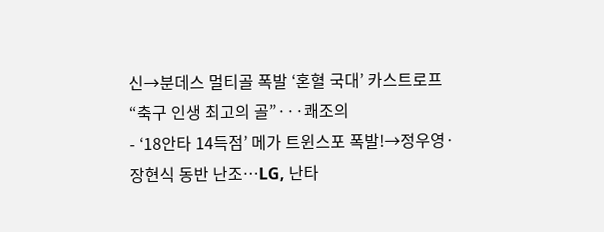신→분데스 멀티골 폭발 ‘혼혈 국대’ 카스트로프 “축구 인생 최고의 골”···쾌조의
- ‘18안타 14득점’ 메가 트윈스포 폭발!→정우영·장현식 동반 난조…LG, 난타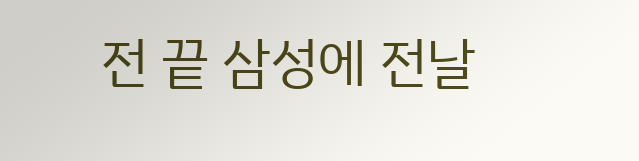전 끝 삼성에 전날